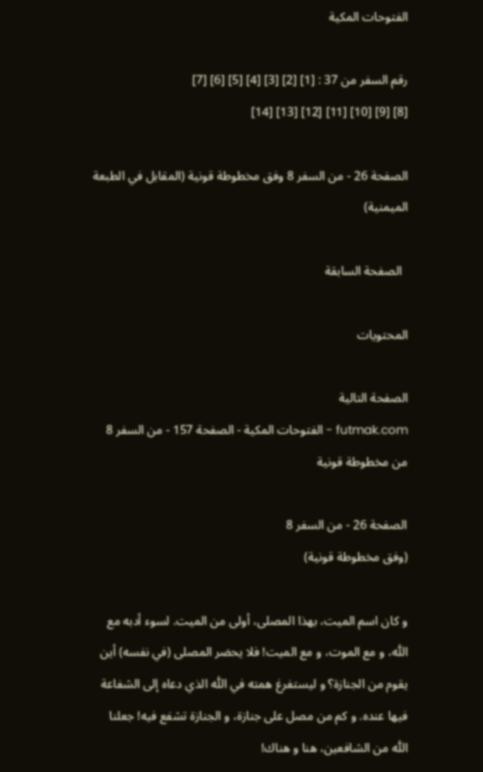الفتوحات المكية

رقم السفر من 37 : [1] [2] [3] [4] [5] [6] [7]
[8] [9] [10] [11] [12] [13] [14]

الصفحة 26 - من السفر 8 وفق مخطوطة قونية (المقابل في الطبعة الميمنية)

  الصفحة السابقة

المحتويات

الصفحة التالية
futmak.com - الفتوحات المكية - الصفحة 157 - من السفر 8 من مخطوطة قونية

الصفحة 26 - من السفر 8
(وفق مخطوطة قونية)

و كان اسم الميت، بهذا المصلى، أولى من الميت. لسوء أدبه مع اللّٰه، و مع الموت، و مع الميت! فلا يحضر المصلى (في نفسه) أين يقوم من الجنازة؟ و ليستفرغ همته في اللّٰه الذي دعاه إلى الشفاعة فيها عنده. و كم من مصل على جنازة، و الجنازة تشفع فيه! جعلنا اللّٰه من الشافعين، هنا و هناك!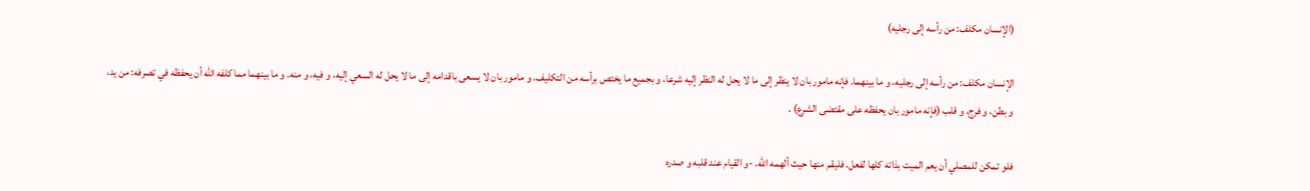(الإنسان مكلف: من رأسه إلى رجليه)

الإنسان مكلف: من رأسه إلى رجليه، و ما بينهما. فإنه مامور بان لا ينظر إلى ما لا يحل له النظر إليه شرعا، و بجميع ما يختص برأسه من التكليف. و مامور بان لا يسعى باقدامه إلى ما لا يحل له السعي إليه، و فيه، و منه. و ما بينهما مما كلفه اللّٰه أن يحفظه في تصرفه: من يد، و بطن، و فرج، و قلب (فإنه مامور بان يحفظه على مقتضى الشرع) .

فلو تمكن للمصلي أن يعم الميت بذاته كلها لفعل. فليقم منها حيث ألهمه اللّٰه. -و القيام عند قلبه و صدره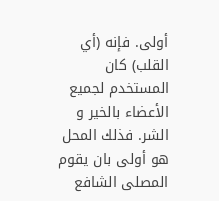أولى. فإنه (أي القلب) كان المستخدم لجميع الأعضاء بالخير و الشر. فذلك المحل هو أولى بان يقوم المصلى الشافع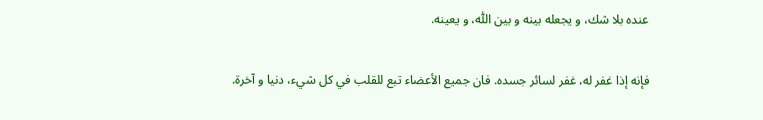عنده بلا شك، و يجعله بينه و بين اللّٰه، و يعينه.

فإنه إذا غفر له، غفر لسائر جسده. فان جميع الأعضاء تبع للقلب في كل شيء، دنيا و آخرة.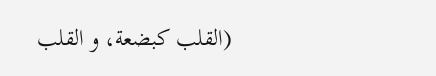(القلب كبضعة، و القلب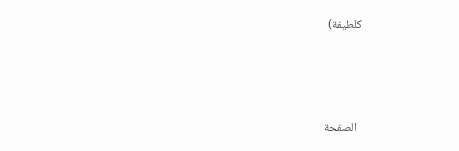كلطيفة)



  الصفحة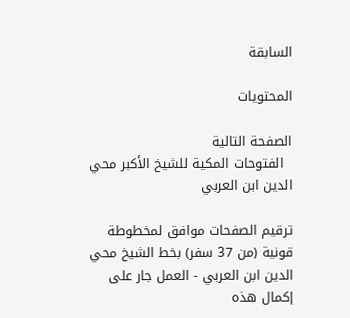السابقة

المحتويات

الصفحة التالية
  الفتوحات المكية للشيخ الأكبر محي الدين ابن العربي

ترقيم الصفحات موافق لمخطوطة قونية (من 37 سفر) بخط الشيخ محي الدين ابن العربي - العمل جار على إكمال هذه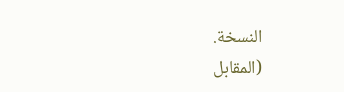النسخة.
(المقابل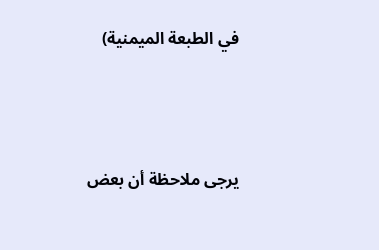في الطبعة الميمنية)




يرجى ملاحظة أن بعض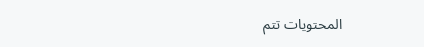المحتويات تتم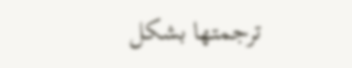ترجمتها بشكل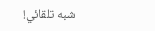شبه تلقائي!